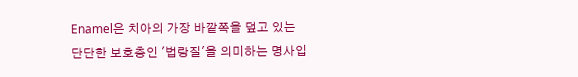Enamel은 치아의 가장 바깥쪽을 덮고 있는 단단한 보호층인 '법랑질'을 의미하는 명사입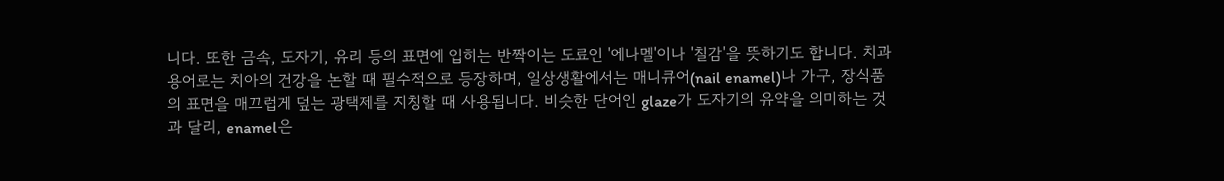니다. 또한 금속, 도자기, 유리 등의 표면에 입히는 반짝이는 도료인 '에나멜'이나 '칠감'을 뜻하기도 합니다. 치과 용어로는 치아의 건강을 논할 때 필수적으로 등장하며, 일상생활에서는 매니큐어(nail enamel)나 가구, 장식품의 표면을 매끄럽게 덮는 광택제를 지칭할 때 사용됩니다. 비슷한 단어인 glaze가 도자기의 유약을 의미하는 것과 달리, enamel은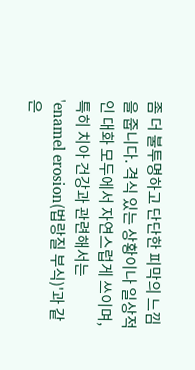좀 더 불투명하고 단단한 피막의 느낌을 줍니다. 격식 있는 상황이나 일상적인 대화 모두에서 자연스럽게 쓰이며, 특히 치아 건강과 관련해서는 'enamel erosion(법랑질 부식)'과 같은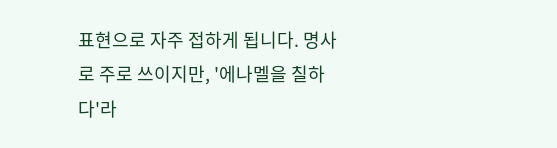표현으로 자주 접하게 됩니다. 명사로 주로 쓰이지만, '에나멜을 칠하다'라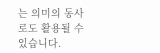는 의미의 동사로도 활용될 수 있습니다.